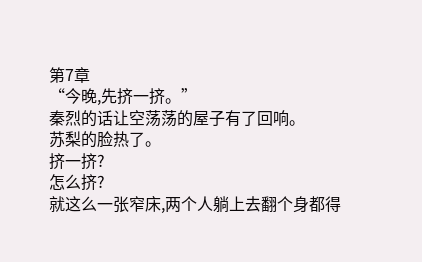第7章
“今晚,先挤一挤。”
秦烈的话让空荡荡的屋子有了回响。
苏梨的脸热了。
挤一挤?
怎么挤?
就这么一张窄床,两个人躺上去翻个身都得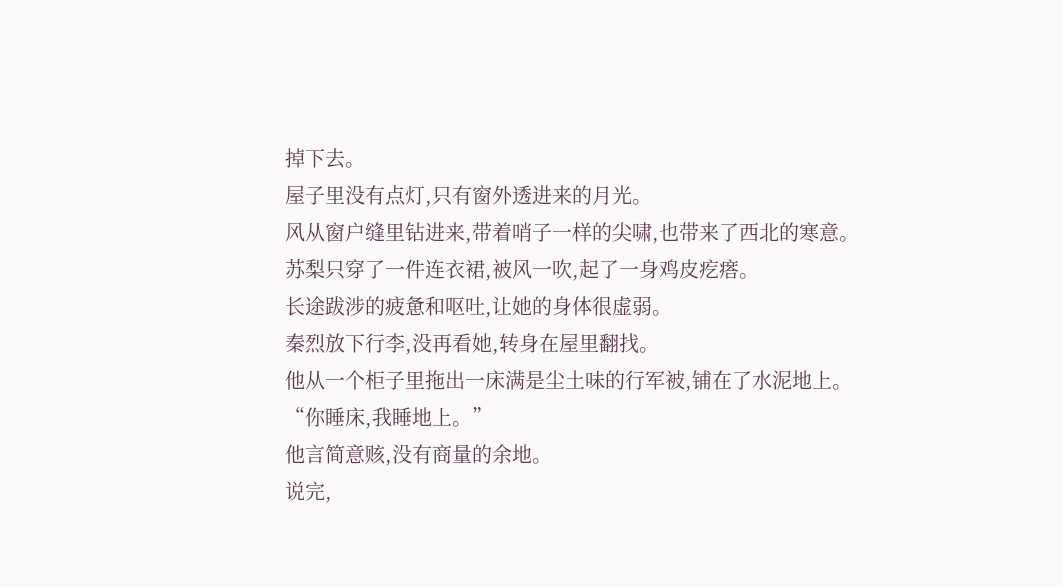掉下去。
屋子里没有点灯,只有窗外透进来的月光。
风从窗户缝里钻进来,带着哨子一样的尖啸,也带来了西北的寒意。
苏梨只穿了一件连衣裙,被风一吹,起了一身鸡皮疙瘩。
长途跋涉的疲惫和呕吐,让她的身体很虚弱。
秦烈放下行李,没再看她,转身在屋里翻找。
他从一个柜子里拖出一床满是尘土味的行军被,铺在了水泥地上。
“你睡床,我睡地上。”
他言简意赅,没有商量的余地。
说完,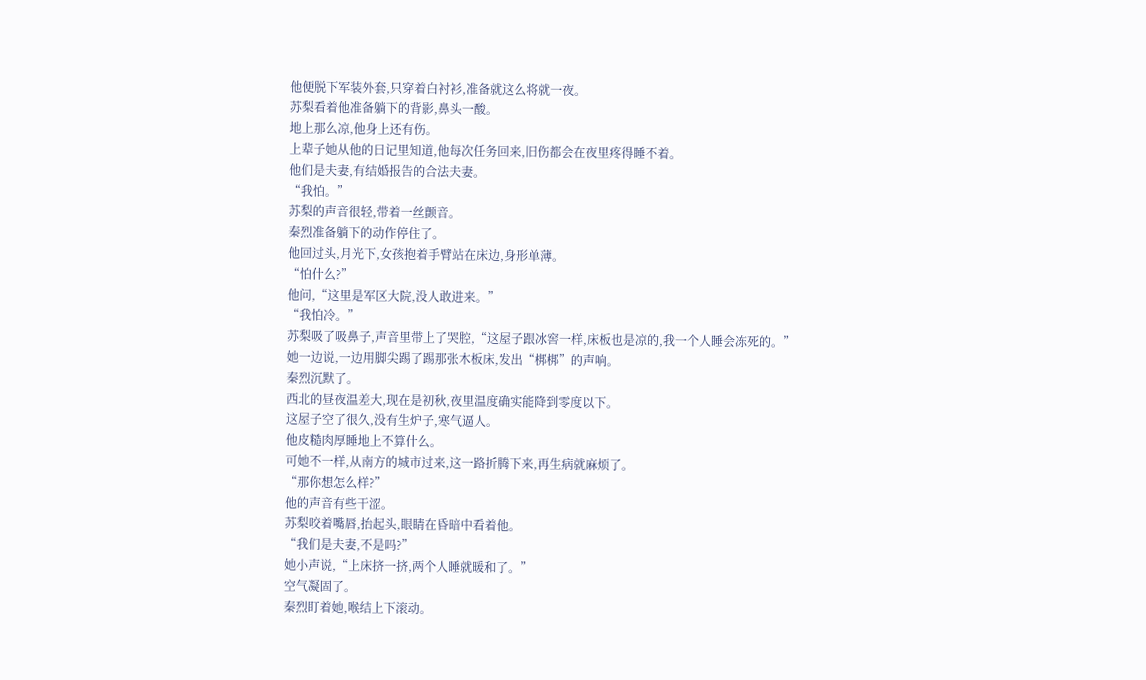他便脱下军装外套,只穿着白衬衫,准备就这么将就一夜。
苏梨看着他准备躺下的背影,鼻头一酸。
地上那么凉,他身上还有伤。
上辈子她从他的日记里知道,他每次任务回来,旧伤都会在夜里疼得睡不着。
他们是夫妻,有结婚报告的合法夫妻。
“我怕。”
苏梨的声音很轻,带着一丝颤音。
秦烈准备躺下的动作停住了。
他回过头,月光下,女孩抱着手臂站在床边,身形单薄。
“怕什么?”
他问,“这里是军区大院,没人敢进来。”
“我怕冷。”
苏梨吸了吸鼻子,声音里带上了哭腔,“这屋子跟冰窖一样,床板也是凉的,我一个人睡会冻死的。”
她一边说,一边用脚尖踢了踢那张木板床,发出“梆梆”的声响。
秦烈沉默了。
西北的昼夜温差大,现在是初秋,夜里温度确实能降到零度以下。
这屋子空了很久,没有生炉子,寒气逼人。
他皮糙肉厚睡地上不算什么。
可她不一样,从南方的城市过来,这一路折腾下来,再生病就麻烦了。
“那你想怎么样?”
他的声音有些干涩。
苏梨咬着嘴唇,抬起头,眼睛在昏暗中看着他。
“我们是夫妻,不是吗?”
她小声说,“上床挤一挤,两个人睡就暖和了。”
空气凝固了。
秦烈盯着她,喉结上下滚动。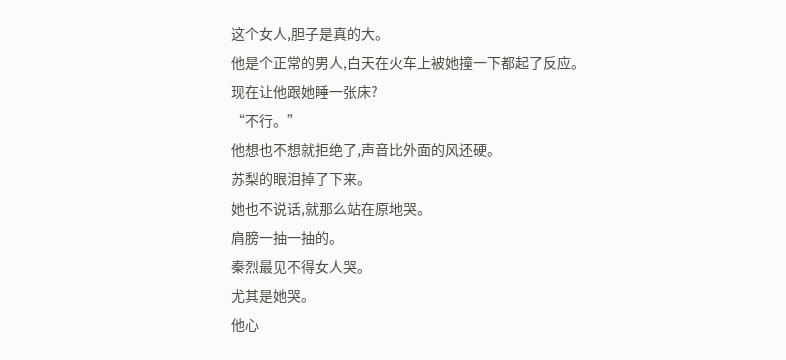这个女人,胆子是真的大。
他是个正常的男人,白天在火车上被她撞一下都起了反应。
现在让他跟她睡一张床?
“不行。”
他想也不想就拒绝了,声音比外面的风还硬。
苏梨的眼泪掉了下来。
她也不说话,就那么站在原地哭。
肩膀一抽一抽的。
秦烈最见不得女人哭。
尤其是她哭。
他心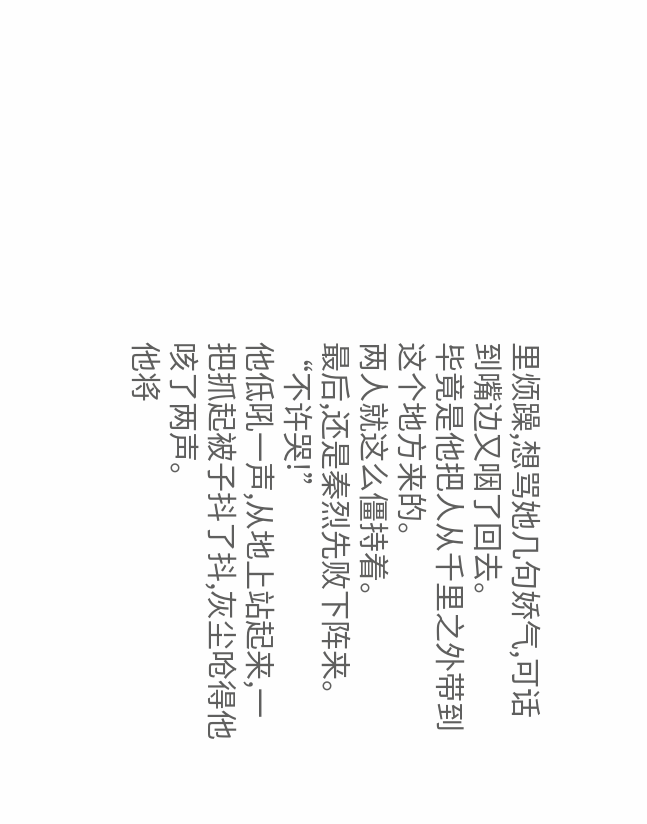里烦躁,想骂她几句娇气,可话到嘴边又咽了回去。
毕竟是他把人从千里之外带到这个地方来的。
两人就这么僵持着。
最后,还是秦烈先败下阵来。
“不许哭!”
他低吼一声,从地上站起来,一把抓起被子抖了抖,灰尘呛得他咳了两声。
他将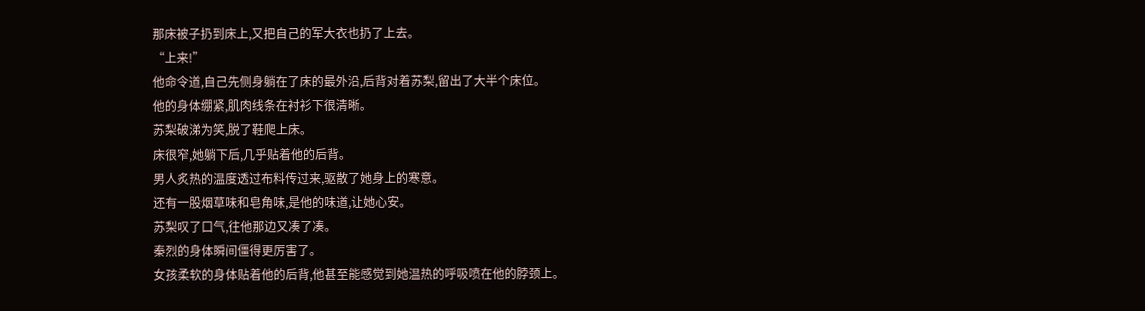那床被子扔到床上,又把自己的军大衣也扔了上去。
“上来!”
他命令道,自己先侧身躺在了床的最外沿,后背对着苏梨,留出了大半个床位。
他的身体绷紧,肌肉线条在衬衫下很清晰。
苏梨破涕为笑,脱了鞋爬上床。
床很窄,她躺下后,几乎贴着他的后背。
男人炙热的温度透过布料传过来,驱散了她身上的寒意。
还有一股烟草味和皂角味,是他的味道,让她心安。
苏梨叹了口气,往他那边又凑了凑。
秦烈的身体瞬间僵得更厉害了。
女孩柔软的身体贴着他的后背,他甚至能感觉到她温热的呼吸喷在他的脖颈上。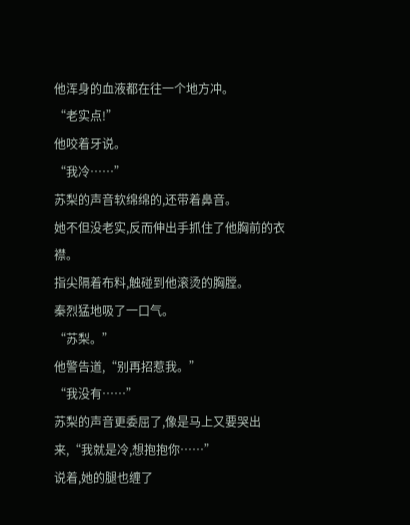他浑身的血液都在往一个地方冲。
“老实点!”
他咬着牙说。
“我冷……”
苏梨的声音软绵绵的,还带着鼻音。
她不但没老实,反而伸出手抓住了他胸前的衣襟。
指尖隔着布料,触碰到他滚烫的胸膛。
秦烈猛地吸了一口气。
“苏梨。”
他警告道,“别再招惹我。”
“我没有……”
苏梨的声音更委屈了,像是马上又要哭出来,“我就是冷,想抱抱你……”
说着,她的腿也缠了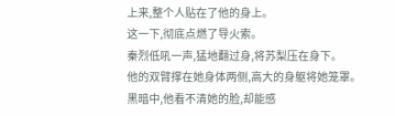上来,整个人贴在了他的身上。
这一下,彻底点燃了导火索。
秦烈低吼一声,猛地翻过身,将苏梨压在身下。
他的双臂撑在她身体两侧,高大的身躯将她笼罩。
黑暗中,他看不清她的脸,却能感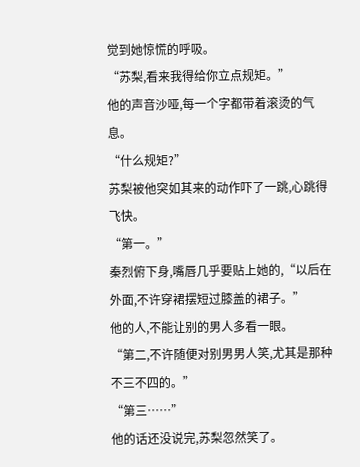觉到她惊慌的呼吸。
“苏梨,看来我得给你立点规矩。”
他的声音沙哑,每一个字都带着滚烫的气息。
“什么规矩?”
苏梨被他突如其来的动作吓了一跳,心跳得飞快。
“第一。”
秦烈俯下身,嘴唇几乎要贴上她的,“以后在外面,不许穿裙摆短过膝盖的裙子。”
他的人,不能让别的男人多看一眼。
“第二,不许随便对别男男人笑,尤其是那种不三不四的。”
“第三……”
他的话还没说完,苏梨忽然笑了。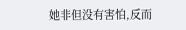她非但没有害怕,反而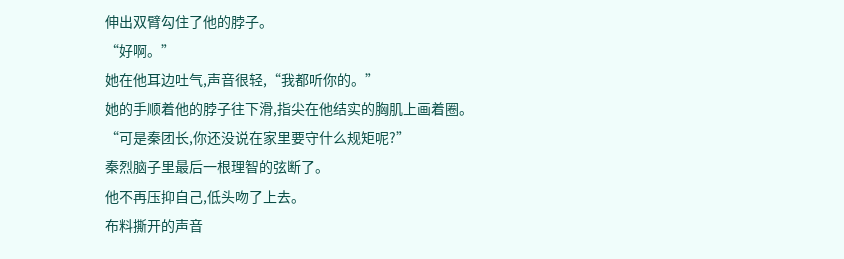伸出双臂勾住了他的脖子。
“好啊。”
她在他耳边吐气,声音很轻,“我都听你的。”
她的手顺着他的脖子往下滑,指尖在他结实的胸肌上画着圈。
“可是秦团长,你还没说在家里要守什么规矩呢?”
秦烈脑子里最后一根理智的弦断了。
他不再压抑自己,低头吻了上去。
布料撕开的声音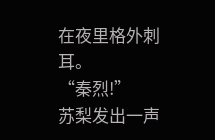在夜里格外刺耳。
“秦烈!”
苏梨发出一声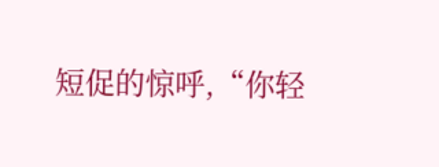短促的惊呼,“你轻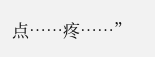点……疼……”